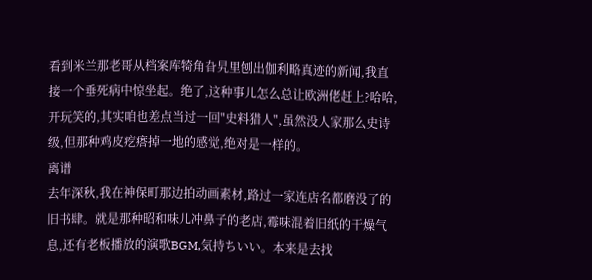看到米兰那老哥从档案库犄角旮旯里刨出伽利略真迹的新闻,我直接一个垂死病中惊坐起。绝了,这种事儿怎么总让欧洲佬赶上?哈哈,开玩笑的,其实咱也差点当过一回"史料猎人",虽然没人家那么史诗级,但那种鸡皮疙瘩掉一地的感觉,绝对是一样的。
离谱
去年深秋,我在神保町那边拍动画素材,路过一家连店名都磨没了的旧书肆。就是那种昭和味儿冲鼻子的老店,霉味混着旧纸的干燥气息,还有老板播放的演歌BGM,気持ちいい。本来是去找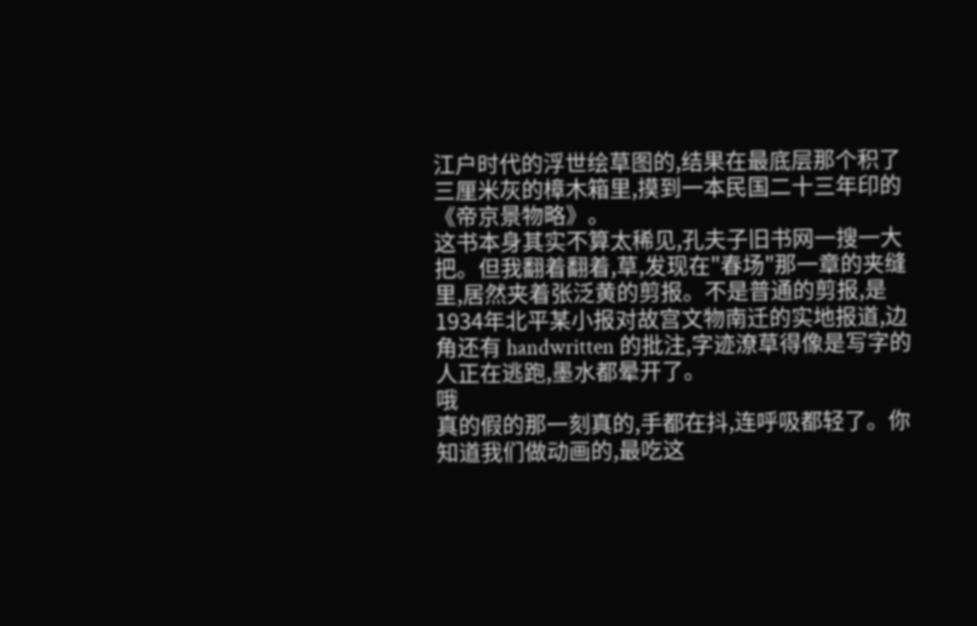江户时代的浮世绘草图的,结果在最底层那个积了三厘米灰的樟木箱里,摸到一本民国二十三年印的《帝京景物略》。
这书本身其实不算太稀见,孔夫子旧书网一搜一大把。但我翻着翻着,草,发现在"春场"那一章的夹缝里,居然夹着张泛黄的剪报。不是普通的剪报,是1934年北平某小报对故宫文物南迁的实地报道,边角还有 handwritten 的批注,字迹潦草得像是写字的人正在逃跑,墨水都晕开了。
哦
真的假的那一刻真的,手都在抖,连呼吸都轻了。你知道我们做动画的,最吃这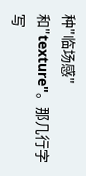种"临场感"和"texture"。那几行字写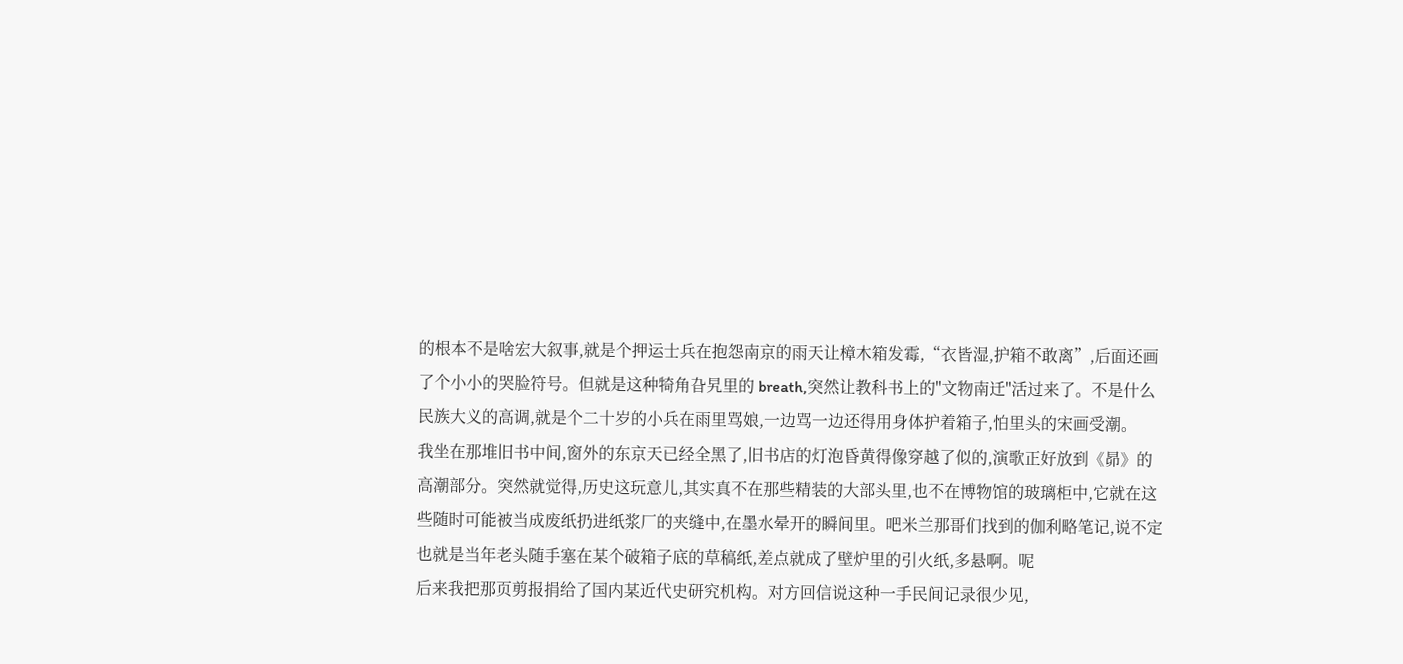的根本不是啥宏大叙事,就是个押运士兵在抱怨南京的雨天让樟木箱发霉,“衣皆湿,护箱不敢离”,后面还画了个小小的哭脸符号。但就是这种犄角旮旯里的 breath,突然让教科书上的"文物南迁"活过来了。不是什么民族大义的高调,就是个二十岁的小兵在雨里骂娘,一边骂一边还得用身体护着箱子,怕里头的宋画受潮。
我坐在那堆旧书中间,窗外的东京天已经全黑了,旧书店的灯泡昏黄得像穿越了似的,演歌正好放到《昴》的高潮部分。突然就觉得,历史这玩意儿,其实真不在那些精装的大部头里,也不在博物馆的玻璃柜中,它就在这些随时可能被当成废纸扔进纸浆厂的夹缝中,在墨水晕开的瞬间里。吧米兰那哥们找到的伽利略笔记,说不定也就是当年老头随手塞在某个破箱子底的草稿纸,差点就成了壁炉里的引火纸,多悬啊。呢
后来我把那页剪报捐给了国内某近代史研究机构。对方回信说这种一手民间记录很少见,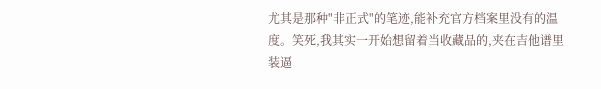尤其是那种"非正式"的笔迹,能补充官方档案里没有的温度。笑死,我其实一开始想留着当收藏品的,夹在吉他谱里装逼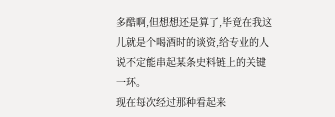多酷啊,但想想还是算了,毕竟在我这儿就是个喝酒时的谈资,给专业的人说不定能串起某条史料链上的关键一环。
现在每次经过那种看起来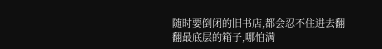随时要倒闭的旧书店,都会忍不住进去翻翻最底层的箱子,哪怕满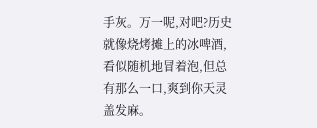手灰。万一呢,对吧?历史就像烧烤摊上的冰啤酒,看似随机地冒着泡,但总有那么一口,爽到你天灵盖发麻。